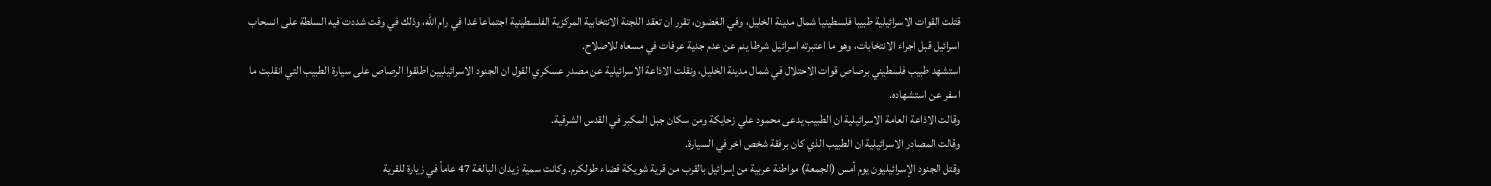قتلت القوات الاسرائيلية طبيبا فلسطينيا شمال مدينة الخليل، وفي الغضون، تقرر ان تعقد اللجنة الانتخابية المركزية الفلسطينية اجتماعا غدا في رام الله، وذلك في وقت شددت فيه السلطة على انسحاب اسرائيل قبل اجراء الانتخابات، وهو ما اعتبرته اسرائيل شرطا ينم عن عدم جدية عرفات في مسعاه للاصلاح.
استشهد طبيب فلسطيني برصاص قوات الاحتلال في شمال مدينة الخليل، ونقلت الاذاعة الاسرائيلية عن مصدر عسكري القول ان الجنود الاسرائيليين اطلقوا الرصاص على سيارة الطبيب التي انقلبت ما اسفر عن استشهاده.
وقالت الاذاعة العامة الاسرائيلية ان الطبيب يدعى محمود علي زحايكة ومن سكان جبل المكبر في القدس الشرقية.
وقالت المصادر الاسرائيلية ان الطبيب الذي كان برفقة شخص اخر في السيارة.
وقتل الجنود الإسرائيليون يوم أمس (الجمعة) مواطنة عربية من إسرائيل بالقرب من قرية شويكة قضاء طولكرم. وكانت سمية زيدان البالغة 47 عاماً في زيارة للقرية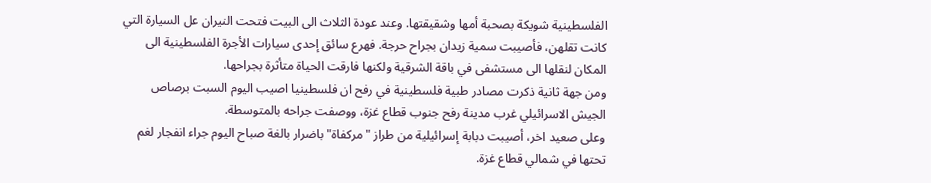الفلسطينية شويكة بصحبة أمها وشقيقتها. وعند عودة الثلاث الى البيت فتحت النيران عل السيارة التي كانت تقلهن، فأصيبت سمية زيدان بجراح حرجة. فهرع سائق إحدى سيارات الأجرة الفلسطينية الى المكان لنقلها الى مستشفى في باقة الشرقية ولكنها فارقت الحياة متأثرة بجراحها.
ومن جهة ثانية ذكرت مصادر طبية فلسطينية في رفح ان فلسطينيا اصيب اليوم السبت برصاص الجيش الاسرائيلي غرب مدينة رفح جنوب قطاع غزة، ووصفت جراحه بالمتوسطة.
وعلى صعيد اخر، أصيبت دبابة إسرائيلية من طراز "مركفاة" باضرار بالغة صباح اليوم جراء انفجار لغم تحتها في شمالي قطاع غزة.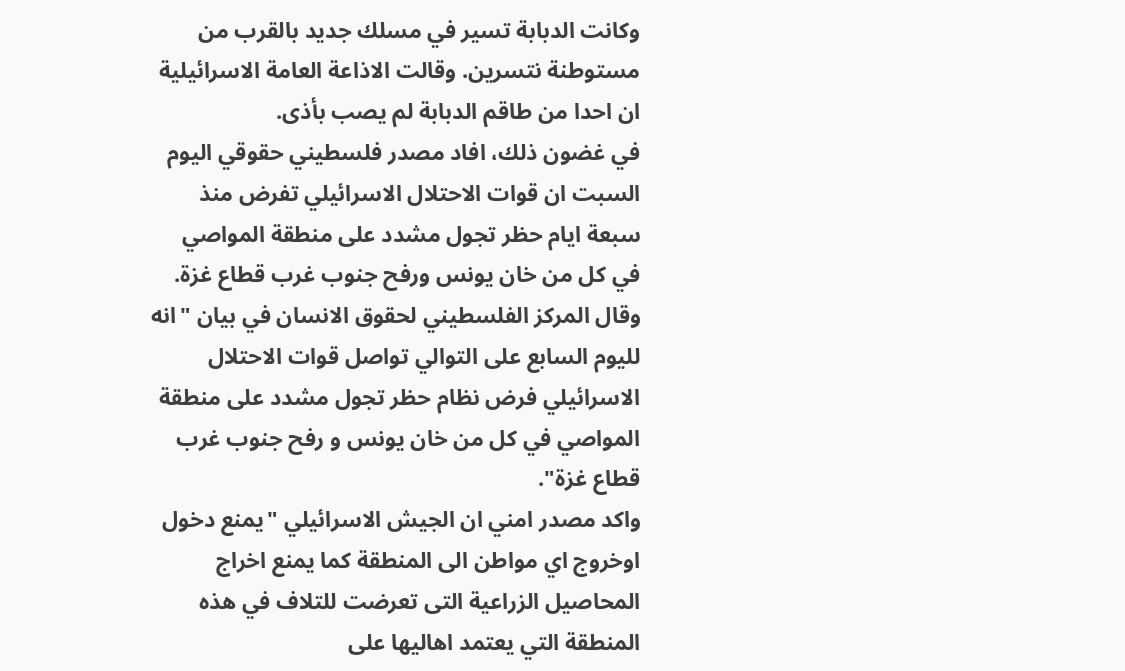وكانت الدبابة تسير في مسلك جديد بالقرب من مستوطنة نتسرين. وقالت الاذاعة العامة الاسرائيلية ان احدا من طاقم الدبابة لم يصب بأذى.
في غضون ذلك، افاد مصدر فلسطيني حقوقي اليوم السبت ان قوات الاحتلال الاسرائيلي تفرض منذ سبعة ايام حظر تجول مشدد على منطقة المواصي في كل من خان يونس ورفح جنوب غرب قطاع غزة.
وقال المركز الفلسطيني لحقوق الانسان في بيان "انه لليوم السابع على التوالي تواصل قوات الاحتلال الاسرائيلي فرض نظام حظر تجول مشدد على منطقة المواصي في كل من خان يونس و رفح جنوب غرب قطاع غزة".
واكد مصدر امني ان الجيش الاسرائيلي "يمنع دخول اوخروج اي مواطن الى المنطقة كما يمنع اخراج المحاصيل الزراعية التى تعرضت للتلاف في هذه المنطقة التي يعتمد اهاليها على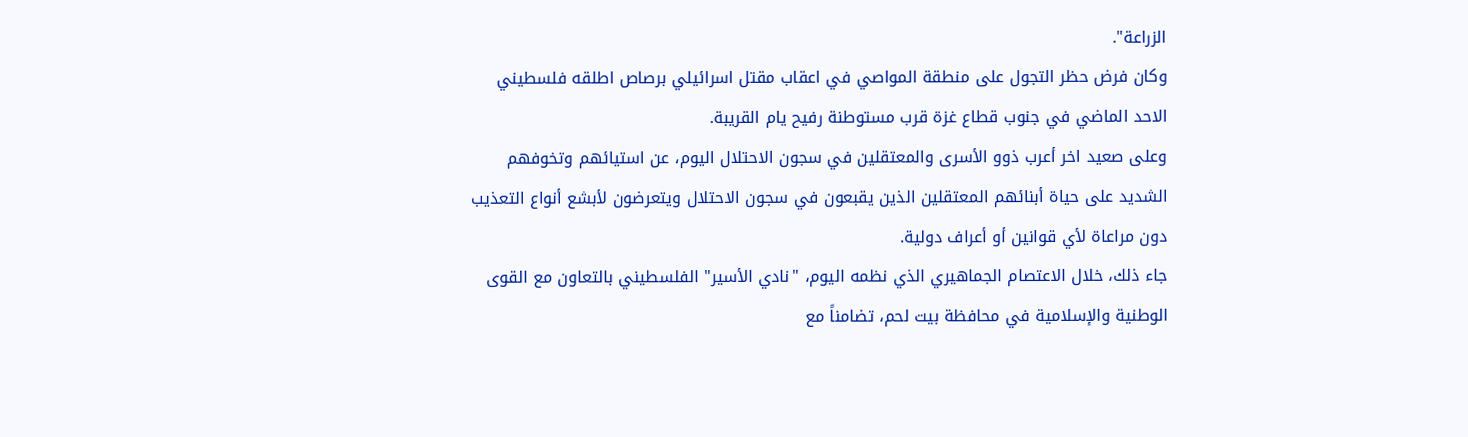الزراعة".
وكان فرض حظر التجول على منطقة المواصي في اعقاب مقتل اسرائيلي برصاص اطلقه فلسطيني الاحد الماضي في جنوب قطاع غزة قرب مستوطنة رفيح يام القريبة.
وعلى صعيد اخر أعرب ذوو الأسرى والمعتقلين في سجون الاحتلال اليوم، عن استيائهم وتخوفهم الشديد على حياة أبنائهم المعتقلين الذين يقبعون في سجون الاحتلال ويتعرضون لأبشع أنواع التعذيب دون مراعاة لأي قوانين أو أعراف دولية.
جاء ذلك، خلال الاعتصام الجماهيري الذي نظمه اليوم، "نادي الأسير" الفلسطيني بالتعاون مع القوى الوطنية والإسلامية في محافظة بيت لحم، تضامناً مع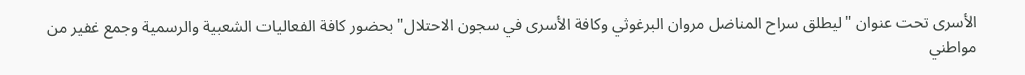الأسرى تحت عنوان "ليطلق سراح المناضل مروان البرغوثي وكافة الأسرى في سجون الاحتلال" بحضور كافة الفعاليات الشعبية والرسمية وجمع غفير من مواطني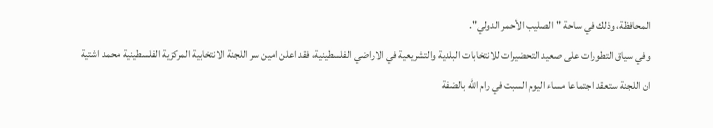المحافظة، وذلك في ساحة "الصليب الأحمر الدولي".
وفي سياق التطورات على صعيد التحضيرات للانتخابات البلدية والتشريعية في الاراضي الفلسطينية، فقد اعلن امين سر اللجنة الانتخابية المركزية الفلسطينية محمد اشتية ان اللجنة ستعقد اجتماعا مساء اليوم السبت في رام الله بالضفة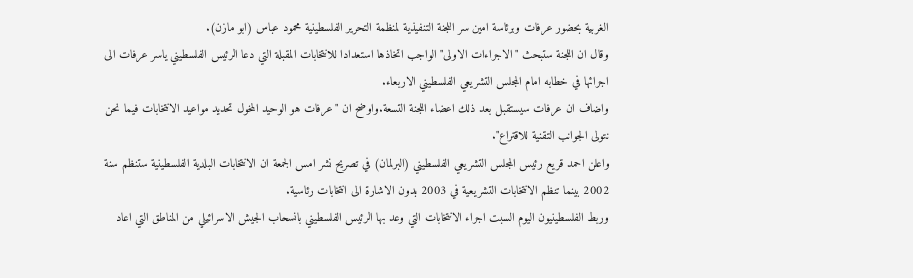الغربية بحضور عرفات وبرئاسة امين سر اللجنة التنفيذية لمنظمة التحرير الفلسطينية محمود عباس (ابو مازن).
وقال ان اللجنة ستبحث "الاجراءات الاولى" الواجب اتخاذها استعدادا للانتخابات المقبلة التي دعا الرئيس الفلسطيني ياسر عرفات الى اجرائها في خطابه امام المجلس التشريعي الفلسطيني الاربعاء.
واضاف ان عرفات سيستقبل بعد ذلك اعضاء اللجنة التسعة.واوضح ان "عرفات هو الوحيد المخول تحديد مواعيد الانتخابات فيما نحن نتولى الجوانب التقنية للاقتراع".
واعلن احمد قريع رئيس المجلس التشريعي الفلسطيني (البرلمان) في تصريح نشر امس الجمعة ان الانتخابات البلدية الفلسطينية ستنظم سنة 2002 بينما تنظم الانتخابات التشريعية في 2003 بدون الاشارة الى انتخابات رئاسية.
وربط الفلسطينيون اليوم السبت اجراء الانتخابات التي وعد بها الرئيس الفلسطيني بانسحاب الجيش الاسرائيلي من المناطق التي اعاد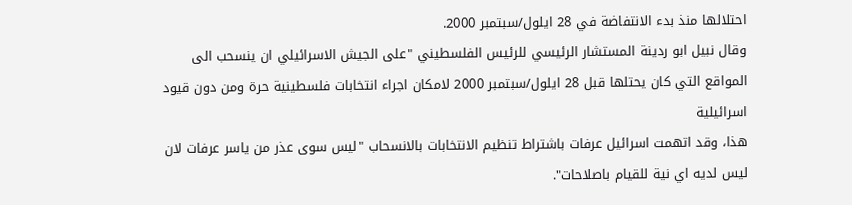احتلالها منذ بدء الانتفاضة في 28 ايلول/سبتمبر 2000.
وقال نبيل ابو ردينة المستشار الرئيسي للرئيس الفلسطيني "على الجيش الاسرائيلي ان ينسحب الى المواقع التي كان يحتلها قبل 28 ايلول/سبتمبر 2000 لامكان اجراء انتخابات فلسطينية حرة ومن دون قيود اسرائيلية
هذا، وقد اتهمت اسرائيل عرفات باشتراط تنظيم الانتخابات بالانسحاب "ليس سوى عذر من ياسر عرفات لان ليس لديه اي نية للقيام باصلاحات".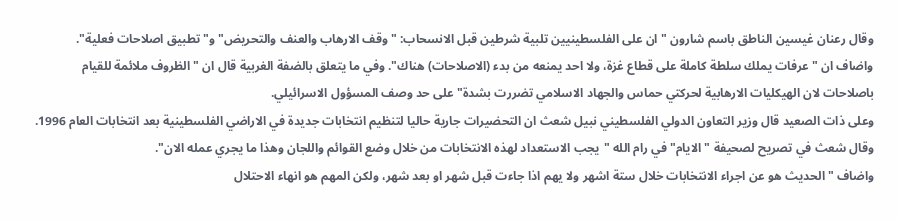وقال رعنان غيسين الناطق باسم شارون "ان على الفلسطينيين تلبية شرطين قبل الانسحاب: "وقف الارهاب والعنف والتحريض" و"تطبيق اصلاحات فعلية".
واضاف ان "عرفات يملك سلطة كاملة على قطاع غزة، ولا احد يمنعه من بدء (الاصلاحات) هناك". وفي ما يتعلق بالضفة الغربية قال ان "الظروف ملائمة للقيام باصلاحات لان الهيكليات الارهابية لحركتي حماس والجهاد الاسلامي تضررت بشدة" على حد وصف المسؤول الاسرائيلي.
وعلى ذات الصعيد قال وزير التعاون الدولي الفلسطيني نبيل شعث ان التحضيرات جارية حاليا لتنظيم انتخابات جديدة في الاراضي الفلسطينية بعد انتخابات العام 1996.
وقال شعث في تصريح لصحيفة "الايام" في رام الله "يجب الاستعداد لهذه الانتخابات من خلال وضع القوائم واللجان وهذا ما يجري عمله الان".
واضاف "الحديث هو عن اجراء الانتخابات خلال ستة اشهر ولا يهم اذا جاءت قبل شهر او بعد شهر، ولكن المهم هو انهاء الاحتلال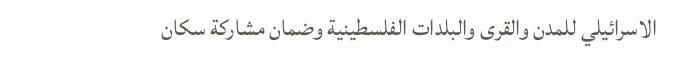الاسرائيلي للمدن والقرى والبلدات الفلسطينية وضمان مشاركة سكان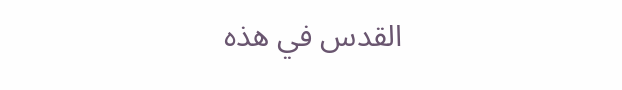القدس في هذه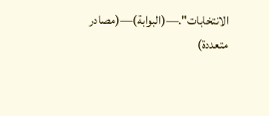الانتخابات".—(البوابة)—(مصادر متعددة)